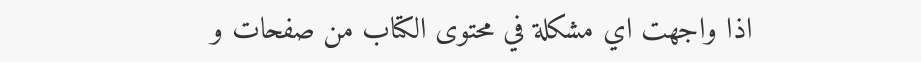اذا واجهت اي مشكلة في محتوى الكتاب من صفحات و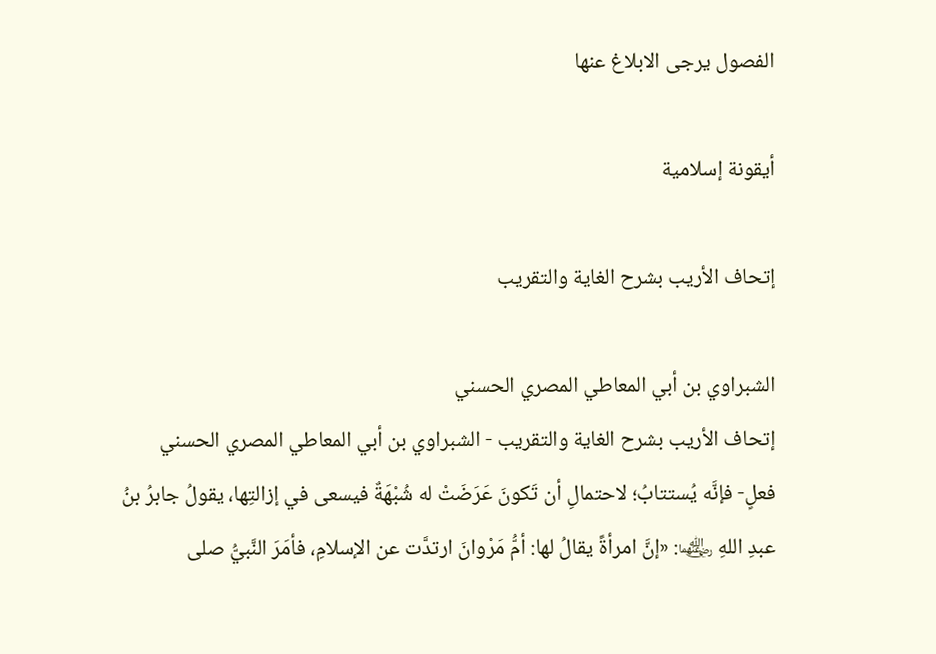الفصول يرجى الابلاغ عنها

أيقونة إسلامية

إتحاف الأريب بشرح الغاية والتقريب

الشبراوي بن أبي المعاطي المصري الحسني
إتحاف الأريب بشرح الغاية والتقريب - الشبراوي بن أبي المعاطي المصري الحسني
فعلٍ- فإنَّه يُستتابُ؛ لاحتمالِ أن تَكونَ عَرَضَتْ له شُبْهَةٌ فيسعى في إزالتِها، يقولُ جابرُ بنُ عبدِ اللهِ ﵄: «إنَّ امرأةً يقالُ لها: أمُّ مَرْوانَ ارتدَّت عن الإسلامِ، فأمَرَ النَّبيُّ صلى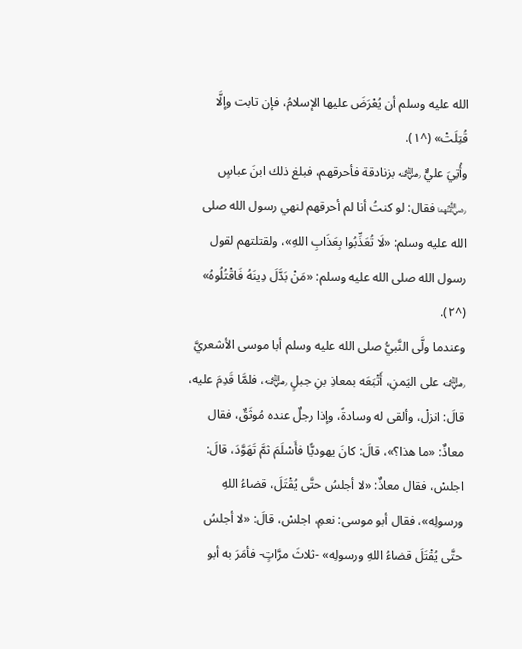الله عليه وسلم أن يُعْرَضَ عليها الإسلامُ، فإن تابت وإلَّا قُتِلَتْ» (^١).
وأُتِيَ عليٌّ ﵁ بزنادقة فأحرقهم، فبلغ ذلك ابنَ عباسٍ ﵄ فقال: لو كنتُ أنا لم أحرقهم لنهي رسول الله صلى الله عليه وسلم: «لَا تُعَذِّبُوا بِعَذَابِ اللهِ»، ولقتلتهم لقول رسول الله صلى الله عليه وسلم: «مَنْ بَدَّلَ دِينَهُ فَاقْتُلُوهُ» (^٢).
وعندما ولَّى النَّبيُّ صلى الله عليه وسلم أبا موسى الأشعريَّ ﵁ على اليَمنِ، أَتْبَعَه بمعاذِ بنِ جبلٍ ﵁، فلمَّا قَدِمَ عليه، قالَ: انزلْ، وألقى له وسادةً، وإذا رجلٌ عنده مُوثَقٌ، فقال معاذٌ: «ما هذا؟»، قالَ: كانَ يهوديًّا فأَسْلَمَ ثمَّ تَهَوَّدَ، قالَ: اجلسْ، فقال معاذٌ: «لا أجلسُ حتَّى يُقْتَلَ، قضاءُ اللهِ ورسولِه»، فقال أبو موسى: نعمِ، اجلسْ، قالَ: «لا أجلسُ حتَّى يُقْتَلَ قضاءُ اللهِ ورسولِه» -ثلاثَ مرَّاتٍ- فأمَرَ به أبو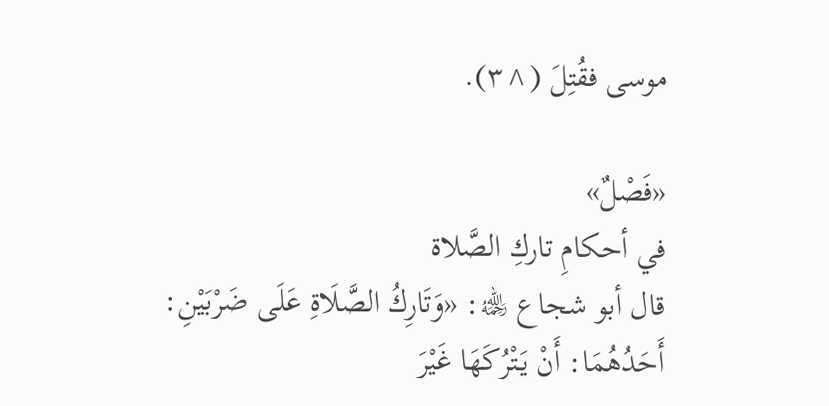موسى فقُتِلَ (^٣).

«فَصْلٌ»
في أحكامِ تاركِ الصَّلاة
قال أبو شجاع ﵀: «وَتَارِكُ الصَّلَاةِ عَلَى ضَرْبَيْنِ:
أَحَدُهُمَا: أَنْ يَتْرُكَهَا غَيْرَ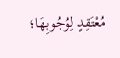مُعْتَقِدٍ لِوُجُوبِهَا؛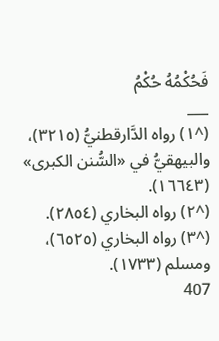فَحُكْمُهُ حُكْمُ
___
(^١) رواه الدَّارقطنيُّ (٣٢١٥)، والبيهقيُّ في «السُّنن الكبرى» (١٦٦٤٣).
(^٢) رواه البخاري (٢٨٥٤).
(^٣) رواه البخاري (٦٥٢٥)، ومسلم (١٧٣٣).
407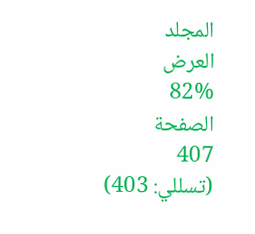المجلد
العرض
82%
الصفحة
407
(تسللي: 403)